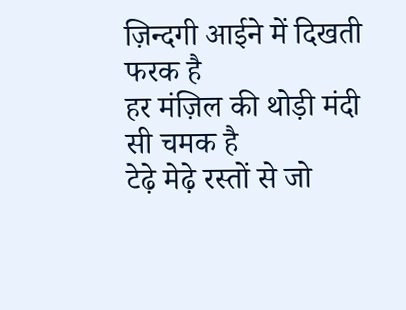ज़िन्दगी आईने में दिखती फरक है
हर मंज़िल की थोड़ी मंदी सी चमक है
टेढ़े मेढ़े रस्तों से जो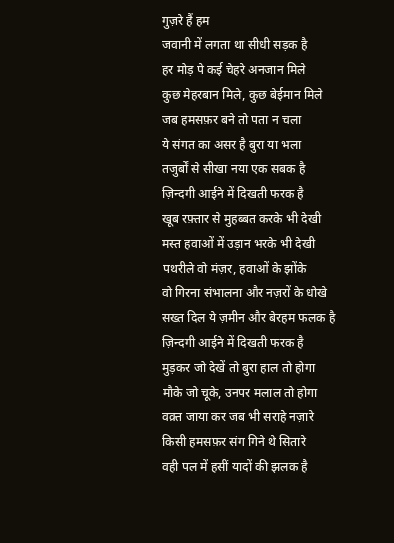गुज़रे हैं हम
जवानी में लगता था सीधी सड़क है
हर मोड़ पे कई चेहरे अनजान मिले
कुछ मेहरबान मिले, कुछ बेईमान मिले
जब हमसफ़र बने तो पता न चला
ये संगत का असर है बुरा या भला
तजुर्बों से सीखा नया एक सबक है
ज़िन्दगी आईने में दिखती फरक है
खूब रफ़्तार से मुहब्बत करके भी देखी
मस्त हवाओं में उड़ान भरके भी देखी
पथरीले वो मंज़र, हवाओं के झोंके
वो गिरना संभालना और नज़रों के धोखे
सख्त दिल ये ज़मीन और बेरहम फलक है
ज़िन्दगी आईने में दिखती फरक है
मुड़कर जो देखें तो बुरा हाल तो होगा
मौके जो चूके, उनपर मलाल तो होगा
वक़्त जाया कर जब भी सराहे नज़ारे
किसी हमसफ़र संग गिने थे सितारे
वही पल में हसीं यादों की झलक है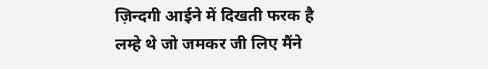ज़िन्दगी आईने में दिखती फरक है
लम्हे थे जो जमकर जी लिए मैंने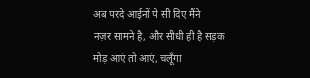अब परदे आईनों पे सी दिए मैंने
नज़र सामने है, और सीधी ही है सड़क
मोड़ आएं तो आएं, चलूँगा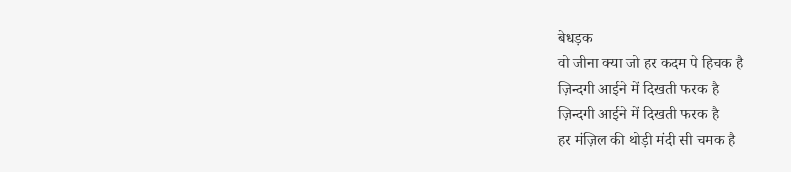बेधड़क
वो जीना क्या जो हर कदम पे हिचक है
ज़िन्दगी आईने में दिखती फरक है
ज़िन्दगी आईने में दिखती फरक है
हर मंज़िल की थोड़ी मंदी सी चमक है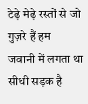टेढ़े मेढ़े रस्तों से जो गुज़रे हैं हम
जवानी में लगता था सीधी सड़क है